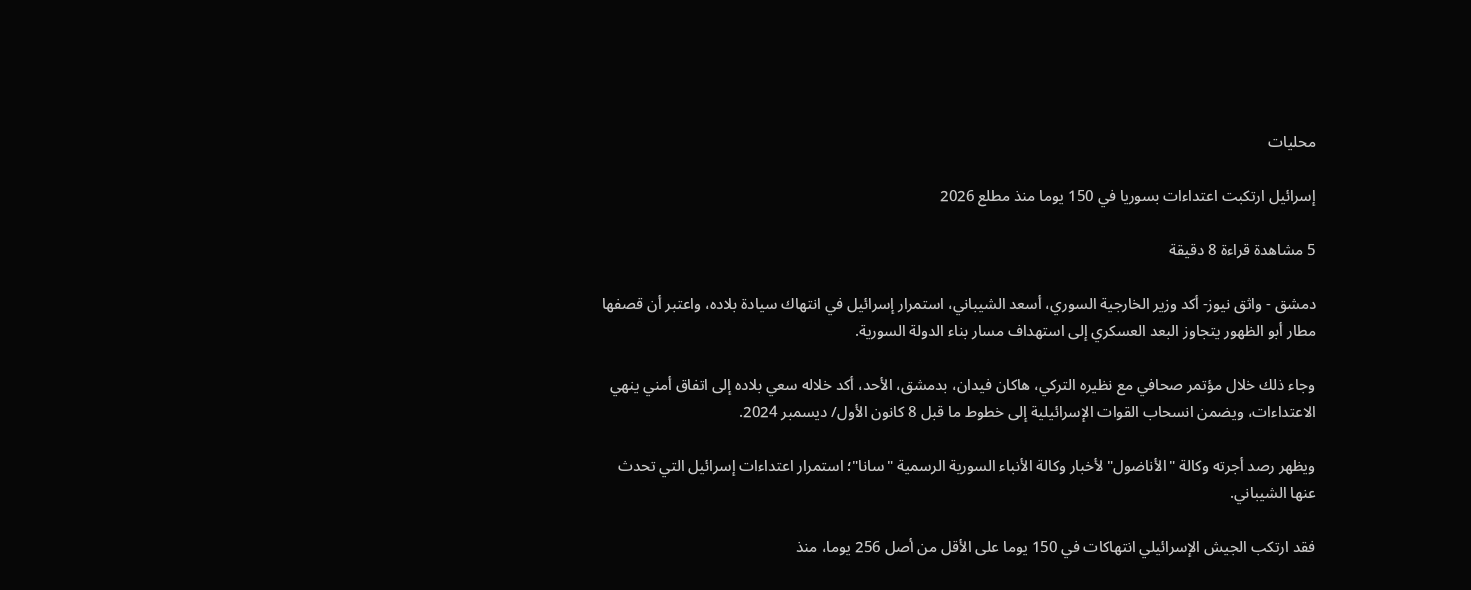محليات

إسرائيل ارتكبت اعتداءات بسوريا في 150 يوما منذ مطلع 2026

5 مشاهدة قراءة 8 دقيقة

دمشق - واثق نيوز- أكد وزير الخارجية السوري، أسعد الشيباني، استمرار إسرائيل في انتهاك سيادة بلاده، واعتبر أن قصفها مطار أبو الظهور يتجاوز البعد العسكري إلى استهداف مسار بناء الدولة السورية.

وجاء ذلك خلال مؤتمر صحافي مع نظيره التركي، هاكان فيدان، بدمشق، الأحد، أكد خلاله سعي بلاده إلى اتفاق أمني ينهي الاعتداءات، ويضمن انسحاب القوات الإسرائيلية إلى خطوط ما قبل 8 كانون الأول/ ديسمبر 2024.

ويظهر رصد أجرته وكالة "الأناضول" لأخبار وكالة الأنباء السورية الرسمية "سانا"؛ استمرار اعتداءات إسرائيل التي تحدث عنها الشيباني.

فقد ارتكب الجيش الإسرائيلي انتهاكات في 150 يوما على الأقل من أصل 256 يوما، منذ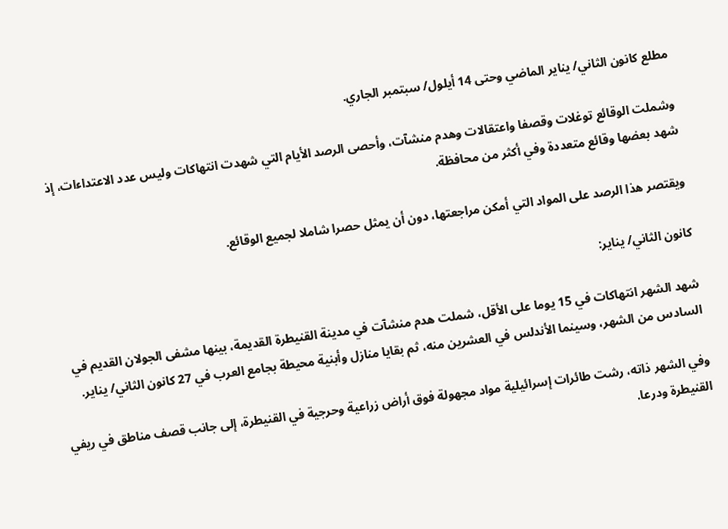مطلع كانون الثاني/ يناير الماضي وحتى 14 أيلول/ سبتمبر الجاري.

وشملت الوقائع توغلات وقصفا واعتقالات وهدم منشآت، وأحصى الرصد الأيام التي شهدت انتهاكات وليس عدد الاعتداءات، إذ شهد بعضها وقائع متعددة وفي أكثر من محافظة.

ويقتصر هذا الرصد على المواد التي أمكن مراجعتها، دون أن يمثل حصرا شاملا لجميع الوقائع.

كانون الثاني/ يناير:

شهد الشهر انتهاكات في 15 يوما على الأقل، شملت هدم منشآت في مدينة القنيطرة القديمة، بينها مشفى الجولان القديم في السادس من الشهر، وسينما الأندلس في العشرين منه، ثم بقايا منازل وأبنية محيطة بجامع العرب في 27 كانون الثاني/ يناير.

وفي الشهر ذاته، رشت طائرات إسرائيلية مواد مجهولة فوق أراض زراعية وحرجية في القنيطرة، إلى جانب قصف مناطق في ريفي القنيطرة ودرعا.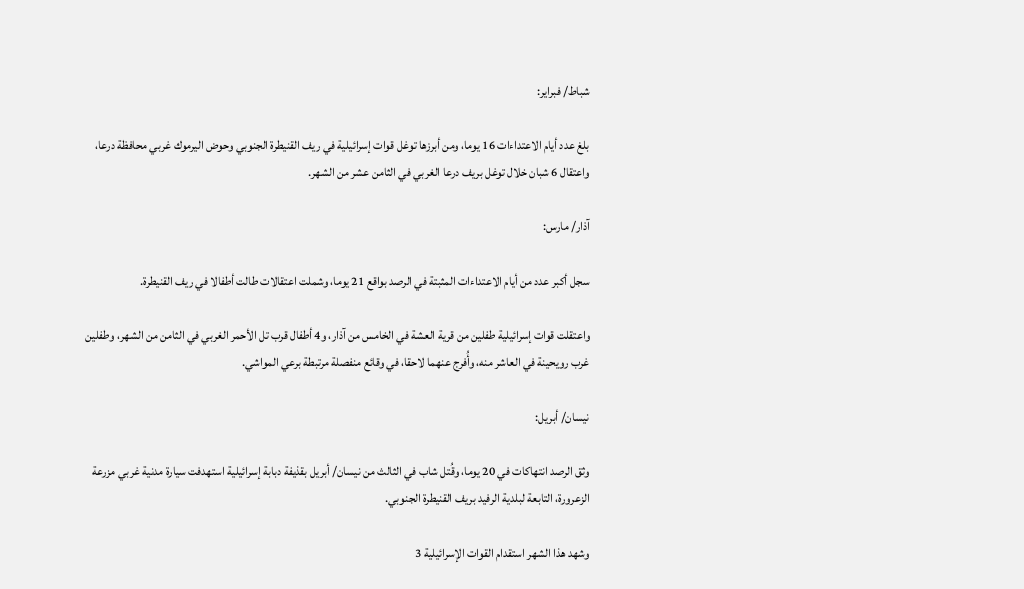شباط/ فبراير:

بلغ عدد أيام الاعتداءات 16 يوما، ومن أبرزها توغل قوات إسرائيلية في ريف القنيطرة الجنوبي وحوض اليرموك غربي محافظة درعا، واعتقال 6 شبان خلال توغل بريف درعا الغربي في الثامن عشر من الشهر.

آذار/ مارس:

سجل أكبر عدد من أيام الاعتداءات المثبتة في الرصد بواقع 21 يوما، وشملت اعتقالات طالت أطفالا في ريف القنيطرة.

واعتقلت قوات إسرائيلية طفلين من قرية العشة في الخامس من آذار، و4 أطفال قرب تل الأحمر الغربي في الثامن من الشهر، وطفلين غرب رويحينة في العاشر منه، وأُفرج عنهما لاحقا، في وقائع منفصلة مرتبطة برعي المواشي.

نيسان/ أبريل:

وثق الرصد انتهاكات في 20 يوما، وقُتل شاب في الثالث من نيسان/ أبريل بقذيفة دبابة إسرائيلية استهدفت سيارة مدنية غربي مزرعة الزعرورة، التابعة لبلدية الرفيد بريف القنيطرة الجنوبي.

وشهد هذا الشهر استقدام القوات الإسرائيلية 3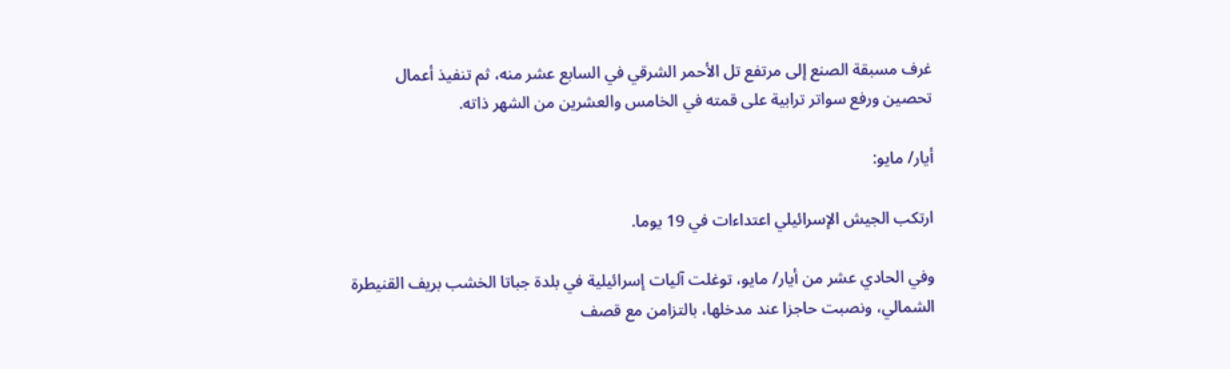غرف مسبقة الصنع إلى مرتفع تل الأحمر الشرقي في السابع عشر منه، ثم تنفيذ أعمال تحصين ورفع سواتر ترابية على قمته في الخامس والعشرين من الشهر ذاته.

أيار/ مايو:

ارتكب الجيش الإسرائيلي اعتداءات في 19 يوما.

وفي الحادي عشر من أيار/ مايو، توغلت آليات إسرائيلية في بلدة جباتا الخشب بريف القنيطرة الشمالي، ونصبت حاجزا عند مدخلها، بالتزامن مع قصف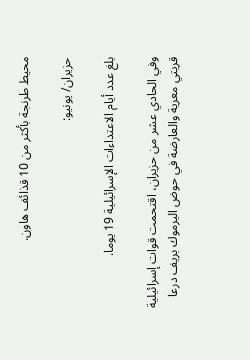محيط طرنجة بأكثر من 10 قذائف هاون.

حزيران/ يونيو:

بلغ عدد أيام الاعتداءات الإسرائيلية 19 يوما.

وفي الحادي عشر من حزيران، اقتحمت قوات إسرائيلية قريتي معرية والعارضة في حوض اليرموك بريف درعا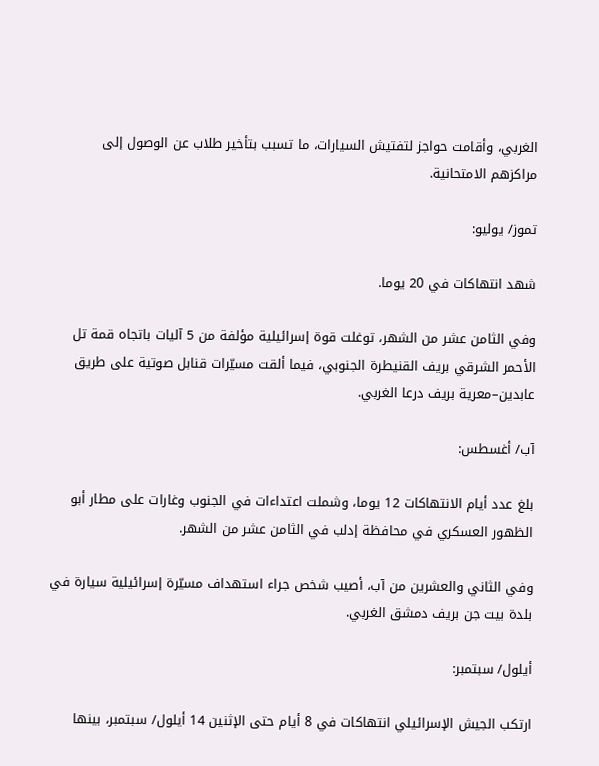الغربي، وأقامت حواجز لتفتيش السيارات، ما تسبب بتأخير طلاب عن الوصول إلى مراكزهم الامتحانية.

تموز/ يوليو:

شهد انتهاكات في 20 يوما.

وفي الثامن عشر من الشهر، توغلت قوة إسرائيلية مؤلفة من 5 آليات باتجاه قمة تل الأحمر الشرقي بريف القنيطرة الجنوبي، فيما ألقت مسيّرات قنابل صوتية على طريق عابدين–معرية بريف درعا الغربي.

آب/ أغسطس:

بلغ عدد أيام الانتهاكات 12 يوما، وشملت اعتداءات في الجنوب وغارات على مطار أبو الظهور العسكري في محافظة إدلب في الثامن عشر من الشهر.

وفي الثاني والعشرين من آب، أصيب شخص جراء استهداف مسيّرة إسرائيلية سيارة في بلدة بيت جن بريف دمشق الغربي.

أيلول/ سبتمبر:

ارتكب الجيش الإسرائيلي انتهاكات في 8 أيام حتى الإثنين 14 أيلول/ سبتمبر، بينها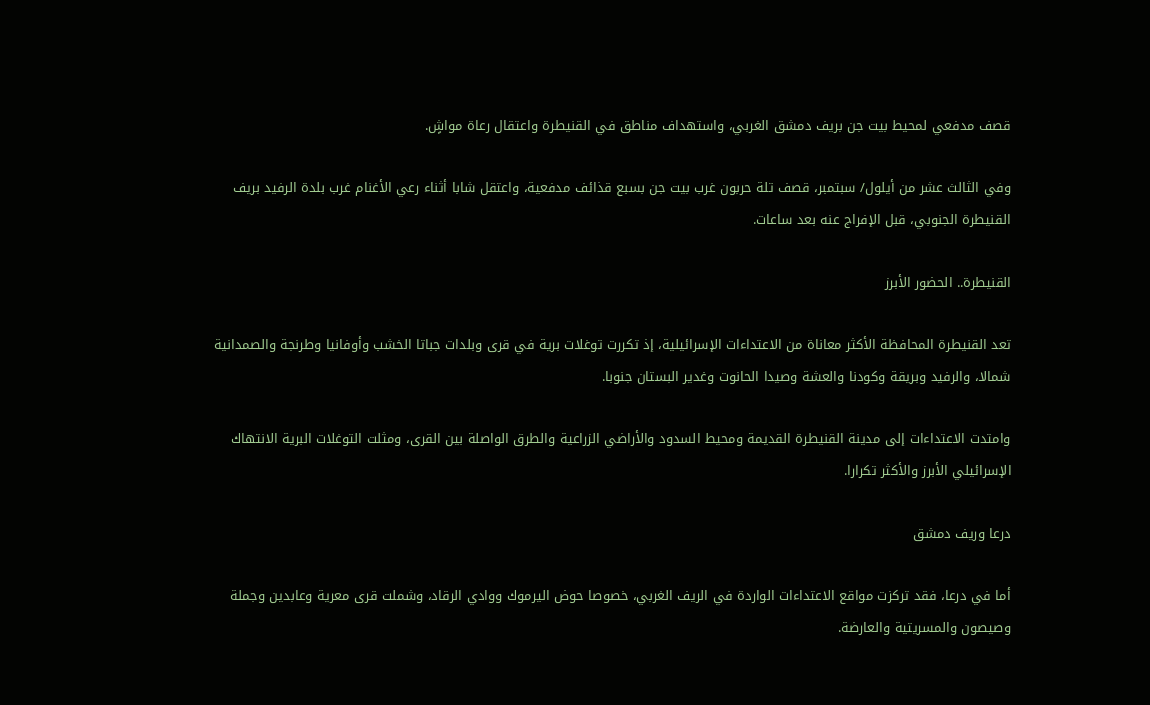قصف مدفعي لمحيط بيت جن بريف دمشق الغربي، واستهداف مناطق في القنيطرة واعتقال رعاة مواشٍ.

وفي الثالث عشر من أيلول/ سبتمبر، قصف تلة حربون غرب بيت جن بسبع قذائف مدفعية، واعتقل شابا أثناء رعي الأغنام غرب بلدة الرفيد بريف القنيطرة الجنوبي، قبل الإفراج عنه بعد ساعات.

القنيطرة.. الحضور الأبرز

تعد القنيطرة المحافظة الأكثر معاناة من الاعتداءات الإسرائيلية، إذ تكررت توغلات برية في قرى وبلدات جباتا الخشب وأوفانيا وطرنجة والصمدانية شمالا، والرفيد وبريقة وكودنا والعشة وصيدا الحانوت وغدير البستان جنوبا.

وامتدت الاعتداءات إلى مدينة القنيطرة القديمة ومحيط السدود والأراضي الزراعية والطرق الواصلة بين القرى، ومثلت التوغلات البرية الانتهاك الإسرائيلي الأبرز والأكثر تكرارا.

درعا وريف دمشق

أما في درعا، فقد تركزت مواقع الاعتداءات الواردة في الريف الغربي، خصوصا حوض اليرموك ووادي الرقاد، وشملت قرى معرية وعابدين وجملة وصيصون والمسريتية والعارضة.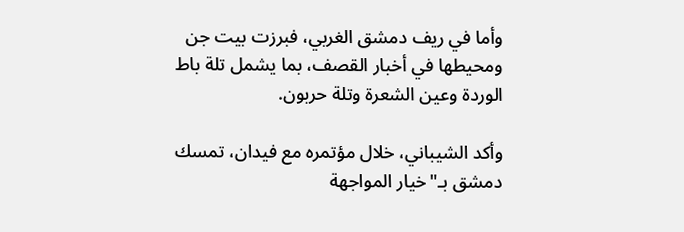وأما في ريف دمشق الغربي، فبرزت بيت جن ومحيطها في أخبار القصف، بما يشمل تلة باط الوردة وعين الشعرة وتلة حربون.

وأكد الشيباني، خلال مؤتمره مع فيدان، تمسك دمشق بـ"خيار المواجهة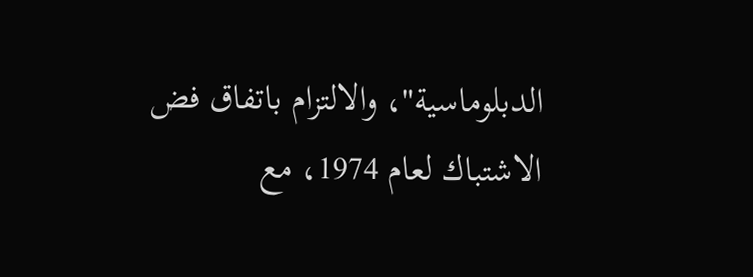الدبلوماسية"، والالتزام باتفاق فض الاشتباك لعام 1974، مع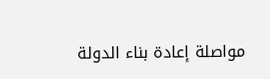مواصلة إعادة بناء الدولة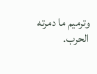وترميم ما دمرته الحرب.